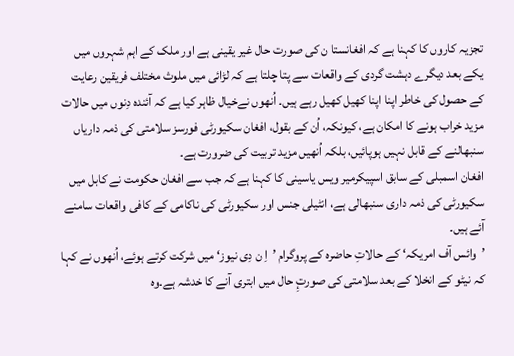تجزیہ کاروں کا کہنا ہے کہ افغانستا ن کی صورت حال غیر یقینی ہے اور ملک کے اہم شہروں میں یکے بعد دیگرے دہشت گردی کے واقعات سے پتا چلتا ہے کہ لڑائی میں ملوث مختلف فریقین رعایت کے حصول کی خاطر اپنا اپنا کھیل کھیل رہے ہیں۔ اُنھوں نےخیال ظاہر کیا ہے کہ آئندہ دِنوں میں حالات مزید خراب ہونے کا امکان ہے، کیونکہ، اُن کے بقول، افغان سکیورٹی فورسز سلامتی کی ذمہ داریاں سنبھالنے کے قابل نہیں ہوپائیں، بلکہ اُنھیں مزید تربیت کی ضرورت ہے۔
افغان اسمبلی کے سابق اسپیکرمیر ویس یاسینی کا کہنا ہے کہ جب سے افغان حکومت نے کابل میں سکیورٹی کی ذمہ داری سنبھالی ہے، انٹیلی جنس اور سکیورٹی کی ناکامی کے کافی واقعات سامنے آئے ہیں۔
’وائس آف امریکہ‘ کے حالاتِ حاضرہ کے پروگرام ’اِ ن دِی نیوز‘ میں شرکت کرتے ہوئے، اُنھوں نے کہا کہ نیٹو کے انخلا کے بعد سلامتی کی صورتِٕ حال میں ابتری آنے کا خدشہ ہے۔وہ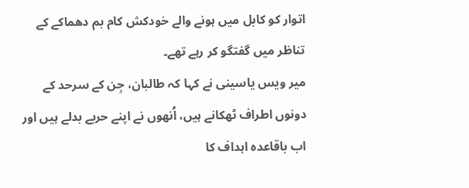اتوار کو کابل میں ہونے والے خودکش کام بم دھماکے کے تناظر میں گفتگو کر رہے تھے۔
میر ویس یاسینی نے کہا کہ طالبان، جِن کے سرحد کے دونوں اطراف ٹھکانے ہیں، اُنھوں نے اپنے حربے بدلے ہیں اور اب باقاعدہ اہداف کا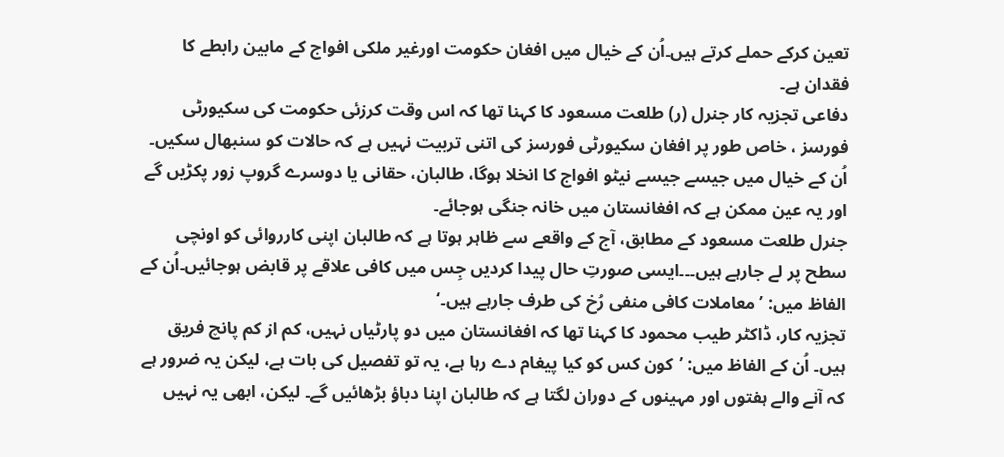تعین کرکے حملے کرتے ہیں۔اُن کے خیال میں افغان حکومت اورغیر ملکی افواج کے مابین رابطے کا فقدان ہے۔
دفاعی تجزیہ کار جنرل (ر) طلعت مسعود کا کہنا تھا کہ اس وقت کرزئی حکومت کی سکیورٹی فورسز ، خاص طور پر افغان سکیورٹی فورسز کی اتنی تربیت نہیں ہے کہ حالات کو سنبھال سکیں۔
اُن کے خیال میں جیسے جیسے نیٹو افواج کا انخلا ہوگا، طالبان، حقانی یا دوسرے گروپ زور پکڑیں گے اور یہ عین ممکن ہے کہ افغانستان میں خانہ جنگی ہوجائے۔
جنرل طلعت مسعود کے مطابق، آج کے واقعے سے ظاہر ہوتا ہے کہ طالبان اپنی کارروائی کو اونچی سطح پر لے جارہے ہیں۔۔۔ایسی صورتِ حال پیدا کردیں جِس میں کافی علاقے پر قابض ہوجائیں۔اُن کے الفاظ میں: ’معاملات کافی منفی رُخ کی طرف جارہے ہیں۔‘
تجزیہ کار، ڈاکٹر طیب محمود کا کہنا تھا کہ افغانستان میں دو پارٹیاں نہیں، کم از کم پانچ فریق ہیں۔ اُن کے الفاظ میں: ’کون کس کو کیا پیغام دے رہا ہے، یہ تو تفصیل کی بات ہے، لیکن یہ ضرور ہے کہ آنے والے ہفتوں اور مہینوں کے دوران لگتا ہے کہ طالبان اپنا دباؤ بڑھائیں گے۔ لیکن، ابھی یہ نہیں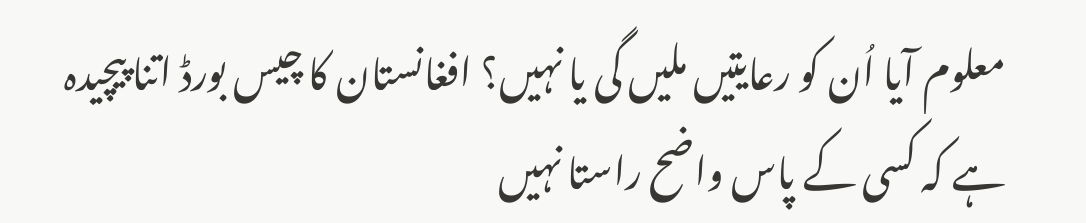معلوم آیا اُن کو رعایتیں ملیں گی یا نہیں؟ افغانستان کا چیس بورڈ اتنا پیچیدہ ہے کہ کسی کے پاس واضح راستا نہیں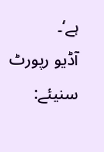ہے‘۔
آڈیو رپورٹ سنیئے: